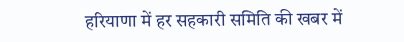हरियाणा में हर सहकारी समिति की खबर में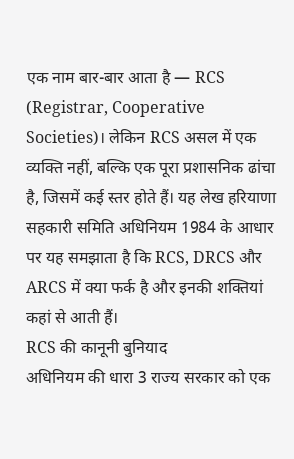एक नाम बार-बार आता है — RCS (Registrar, Cooperative Societies)। लेकिन RCS असल में एक व्यक्ति नहीं, बल्कि एक पूरा प्रशासनिक ढांचा है, जिसमें कई स्तर होते हैं। यह लेख हरियाणा सहकारी समिति अधिनियम 1984 के आधार पर यह समझाता है कि RCS, DRCS और ARCS में क्या फर्क है और इनकी शक्तियां कहां से आती हैं।
RCS की कानूनी बुनियाद
अधिनियम की धारा 3 राज्य सरकार को एक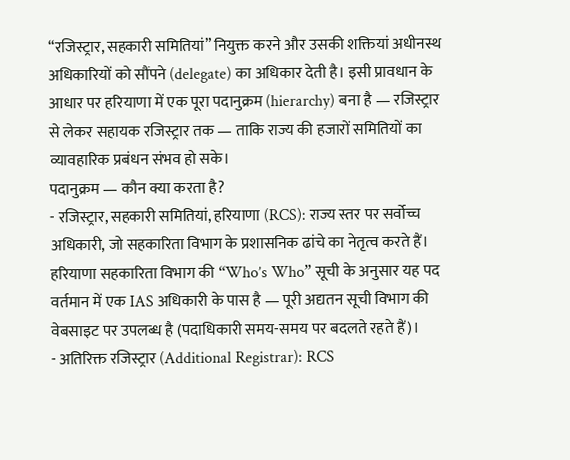“रजिस्ट्रार, सहकारी समितियां” नियुक्त करने और उसकी शक्तियां अधीनस्थ अधिकारियों को सौंपने (delegate) का अधिकार देती है। इसी प्रावधान के आधार पर हरियाणा में एक पूरा पदानुक्रम (hierarchy) बना है — रजिस्ट्रार से लेकर सहायक रजिस्ट्रार तक — ताकि राज्य की हजारों समितियों का व्यावहारिक प्रबंधन संभव हो सके।
पदानुक्रम — कौन क्या करता है?
- रजिस्ट्रार, सहकारी समितियां, हरियाणा (RCS): राज्य स्तर पर सर्वोच्च अधिकारी, जो सहकारिता विभाग के प्रशासनिक ढांचे का नेतृत्व करते हैं। हरियाणा सहकारिता विभाग की “Who’s Who” सूची के अनुसार यह पद वर्तमान में एक IAS अधिकारी के पास है — पूरी अद्यतन सूची विभाग की वेबसाइट पर उपलब्ध है (पदाधिकारी समय-समय पर बदलते रहते हैं)।
- अतिरिक्त रजिस्ट्रार (Additional Registrar): RCS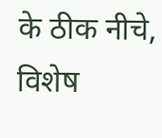के ठीक नीचे, विशेष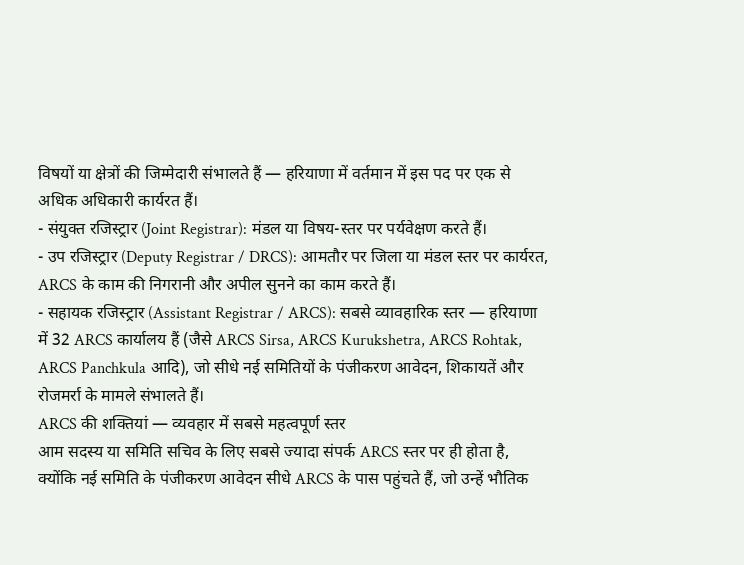विषयों या क्षेत्रों की जिम्मेदारी संभालते हैं — हरियाणा में वर्तमान में इस पद पर एक से अधिक अधिकारी कार्यरत हैं।
- संयुक्त रजिस्ट्रार (Joint Registrar): मंडल या विषय-स्तर पर पर्यवेक्षण करते हैं।
- उप रजिस्ट्रार (Deputy Registrar / DRCS): आमतौर पर जिला या मंडल स्तर पर कार्यरत, ARCS के काम की निगरानी और अपील सुनने का काम करते हैं।
- सहायक रजिस्ट्रार (Assistant Registrar / ARCS): सबसे व्यावहारिक स्तर — हरियाणा में 32 ARCS कार्यालय हैं (जैसे ARCS Sirsa, ARCS Kurukshetra, ARCS Rohtak, ARCS Panchkula आदि), जो सीधे नई समितियों के पंजीकरण आवेदन, शिकायतें और रोजमर्रा के मामले संभालते हैं।
ARCS की शक्तियां — व्यवहार में सबसे महत्वपूर्ण स्तर
आम सदस्य या समिति सचिव के लिए सबसे ज्यादा संपर्क ARCS स्तर पर ही होता है, क्योंकि नई समिति के पंजीकरण आवेदन सीधे ARCS के पास पहुंचते हैं, जो उन्हें भौतिक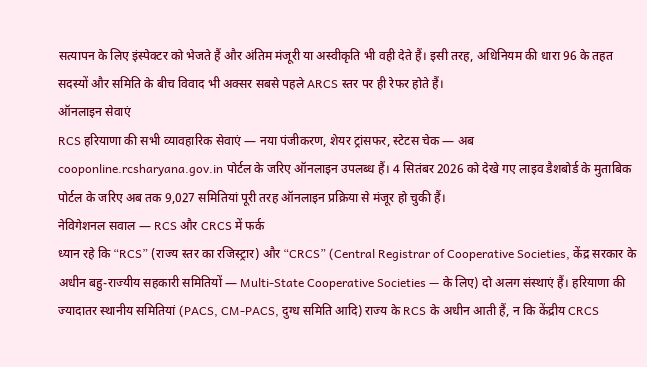सत्यापन के लिए इंस्पेक्टर को भेजते हैं और अंतिम मंजूरी या अस्वीकृति भी वही देते हैं। इसी तरह, अधिनियम की धारा 96 के तहत सदस्यों और समिति के बीच विवाद भी अक्सर सबसे पहले ARCS स्तर पर ही रेफर होते हैं।
ऑनलाइन सेवाएं
RCS हरियाणा की सभी व्यावहारिक सेवाएं — नया पंजीकरण, शेयर ट्रांसफर, स्टेटस चेक — अब cooponline.rcsharyana.gov.in पोर्टल के जरिए ऑनलाइन उपलब्ध हैं। 4 सितंबर 2026 को देखे गए लाइव डैशबोर्ड के मुताबिक पोर्टल के जरिए अब तक 9,027 समितियां पूरी तरह ऑनलाइन प्रक्रिया से मंजूर हो चुकी हैं।
नेविगेशनल सवाल — RCS और CRCS में फर्क
ध्यान रहे कि “RCS” (राज्य स्तर का रजिस्ट्रार) और “CRCS” (Central Registrar of Cooperative Societies, केंद्र सरकार के अधीन बहु-राज्यीय सहकारी समितियों — Multi-State Cooperative Societies — के लिए) दो अलग संस्थाएं हैं। हरियाणा की ज्यादातर स्थानीय समितियां (PACS, CM-PACS, दुग्ध समिति आदि) राज्य के RCS के अधीन आती हैं, न कि केंद्रीय CRCS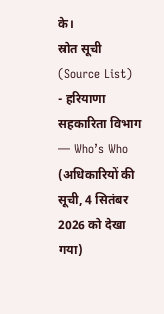के।
स्रोत सूची (Source List)
- हरियाणा सहकारिता विभाग — Who’s Who (अधिकारियों की सूची, 4 सितंबर 2026 को देखा गया)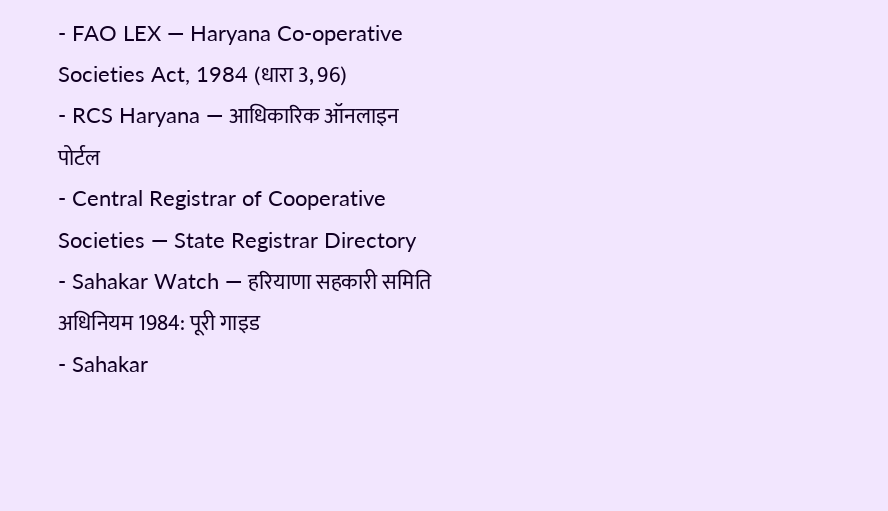- FAO LEX — Haryana Co-operative Societies Act, 1984 (धारा 3, 96)
- RCS Haryana — आधिकारिक ऑनलाइन पोर्टल
- Central Registrar of Cooperative Societies — State Registrar Directory
- Sahakar Watch — हरियाणा सहकारी समिति अधिनियम 1984: पूरी गाइड
- Sahakar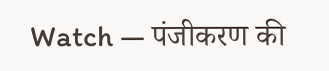Watch — पंजीकरण की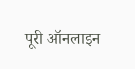पूरी ऑनलाइन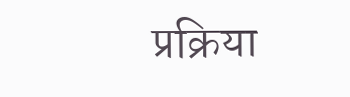प्रक्रिया